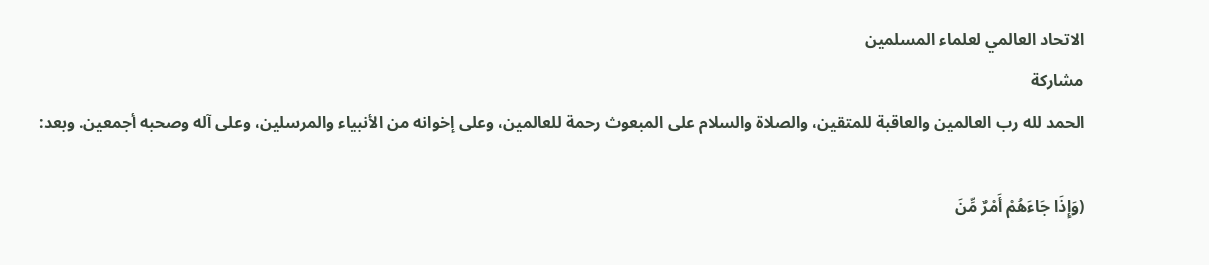الاتحاد العالمي لعلماء المسلمين
مشاركة
الحمد لله رب العالمين والعاقبة للمتقين، والصلاة والسلام على المبعوث رحمة للعالمين، وعلى إخوانه من الأنبياء والمرسلين، وعلى آله وصحبه أجمعين. وبعد:

(وَإِذَا جَاءَهُمْ أَمْرٌ مِّنَ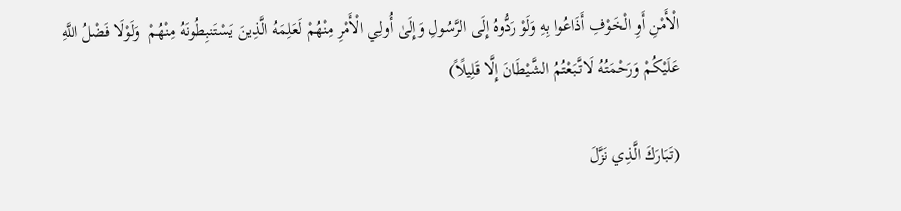الْأَمْنِ أَوِ الْخَوْفِ أَذَاعُوا بِهِ وَلَوْ رَدُّوهُ إِلَى الرَّسُولِ وَإِلَىٰ أُولِي الْأَمْرِ مِنْهُمْ لَعَلِمَهُ الَّذِينَ يَسْتَنبِطُونَهُ مِنْهُمْ  وَلَوْلَا فَضْلُ اللَّهِ عَلَيْكُمْ وَرَحْمَتُهُ لَاتَّبَعْتُمُ الشَّيْطَانَ إِلَّا قَلِيلًاً)

(تَبَارَكَ الَّذِي نَزَّلَ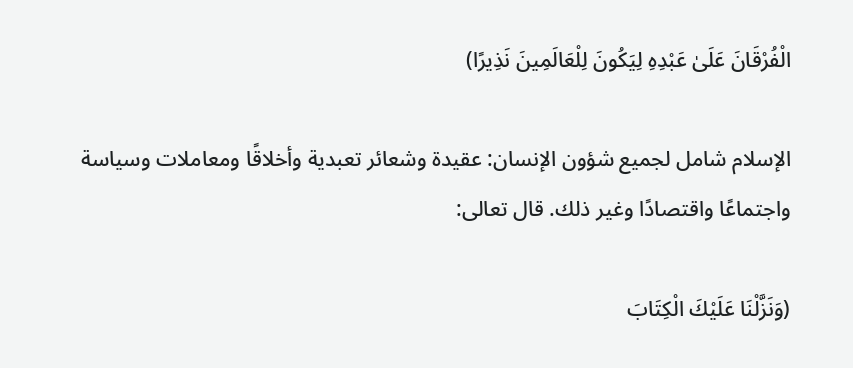الْفُرْقَانَ عَلَىٰ عَبْدِهِ لِيَكُونَ لِلْعَالَمِينَ نَذِيرًا)

الإسلام شامل لجميع شؤون الإنسان: عقيدة وشعائر تعبدية وأخلاقًا ومعاملات وسياسة واجتماعًا واقتصادًا وغير ذلك. قال تعالى:

(وَنَزَّلْنَا عَلَيْكَ الْكِتَابَ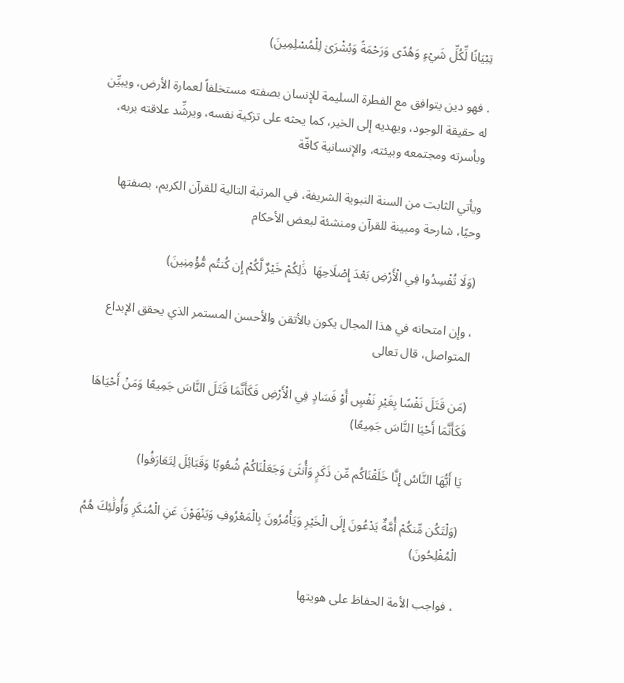تِبْيَانًا لِّكُلِّ شَيْءٍ وَهُدًى وَرَحْمَةً وَبُشْرَىٰ لِلْمُسْلِمِينَ)

. فهو دين يتوافق مع الفطرة السليمة للإنسان بصفته مستخلفاً لعمارة الأرض، ويبيِّن له حقيقة الوجود، ويهديه إلى الخير، كما يحثه على تزكية نفسه، ويرشِّد علاقته بربه، وبأسرته ومجتمعه وبيئته، والإنسانية كافّة

ويأتي الثابت من السنة النبوية الشريفة، في المرتبة التالية للقرآن الكريم، بصفتها وحيًا، شارحة ومبينة للقرآن ومنشئة لبعض الأحكام

(وَلَا تُفْسِدُوا فِي الْأَرْضِ بَعْدَ إِصْلَاحِهَا  ذَٰلِكُمْ خَيْرٌ لَّكُمْ إِن كُنتُم مُّؤْمِنِينَ)

، وإن امتحانه في هذا المجال يكون بالأتقن والأحسن المستمر الذي يحقق الإبداع المتواصل، قال تعالى

(مَن قَتَلَ نَفْسًا بِغَيْرِ نَفْسٍ أَوْ فَسَادٍ فِي الْأَرْضِ فَكَأَنَّمَا قَتَلَ النَّاسَ جَمِيعًا وَمَنْ أَحْيَاهَا فَكَأَنَّمَا أَحْيَا النَّاسَ جَمِيعًا)

يَا أَيُّهَا النَّاسُ إِنَّا خَلَقْنَاكُم مِّن ذَكَرٍ وَأُنثَىٰ وَجَعَلْنَاكُمْ شُعُوبًا وَقَبَائِلَ لِتَعَارَفُوا)

(وَلْتَكُن مِّنكُمْ أُمَّةٌ يَدْعُونَ إِلَى الْخَيْرِ وَيَأْمُرُونَ بِالْمَعْرُوفِ وَيَنْهَوْنَ عَنِ الْمُنكَرِ وَأُولَٰئِكَ هُمُ الْمُفْلِحُونَ)

، فواجب الأمة الحفاظ على هويتها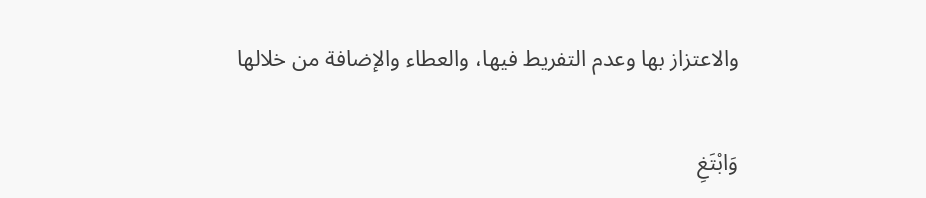والاعتزاز بها وعدم التفريط فيها، والعطاء والإضافة من خلالها

وَابْتَغِ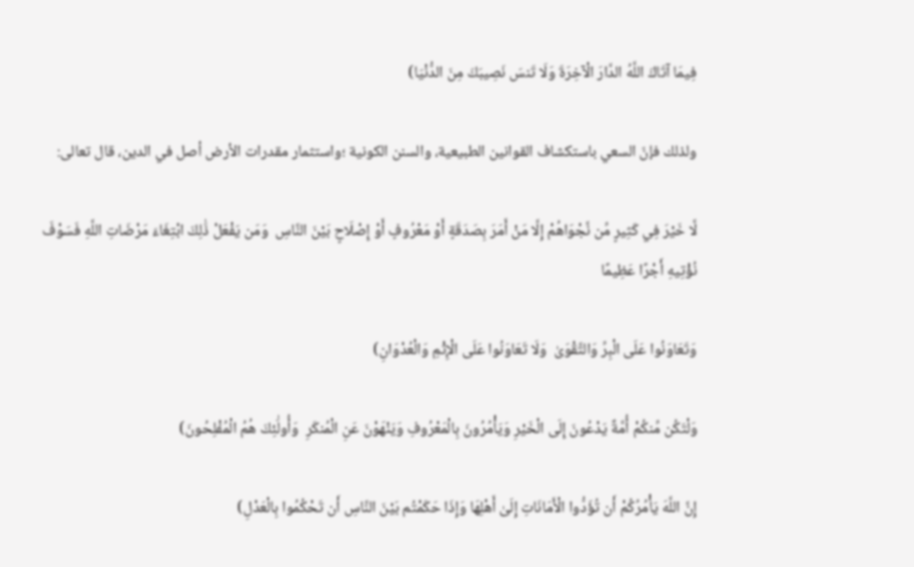فِيمَا آتَاكَ اللَّهُ الدَّارَ الْآخِرَةَ وَلَا تَنسَ نَصِيبَكَ مِنَ الدُّنْيَا)

ولذلك فإنّ السعي باستكشاف القوانين الطبيعية، والسنن الكونية ؛واستثمار مقدرات الأرض أصل في الدين، قال تعالى:

لَّا خَيْرَ فِي كَثِيرٍ مِّن نَّجْوَاهُمْ إِلَّا مَنْ أَمَرَ بِصَدَقَةٍ أَوْ مَعْرُوفٍ أَوْ إِصْلَاحٍ بَيْنَ النَّاسِ  وَمَن يَفْعَلْ ذَٰلِكَ ابْتِغَاءَ مَرْضَاتِ اللَّهِ فَسَوْفَ نُؤْتِيهِ أَجْرًا عَظِيمًا

وَتَعَاوَنُوا عَلَى الْبِرِّ وَالتَّقْوَىٰ  وَلَا تَعَاوَنُوا عَلَى الْإِثْمِ وَالْعُدْوَانِ)

وَلْتَكُن مِّنكُمْ أُمَّةٌ يَدْعُونَ إِلَى الْخَيْرِ وَيَأْمُرُونَ بِالْمَعْرُوفِ وَيَنْهَوْنَ عَنِ الْمُنكَرِ  وَأُولَٰئِكَ هُمُ الْمُفْلِحُونَ)

إِنَّ اللَّهَ يَأْمُرُكُمْ أَن تُؤَدُّوا الْأَمَانَاتِ إِلَىٰ أَهْلِهَا وَإِذَا حَكَمْتُم بَيْنَ النَّاسِ أَن تَحْكُمُوا بِالْعَدْلِ)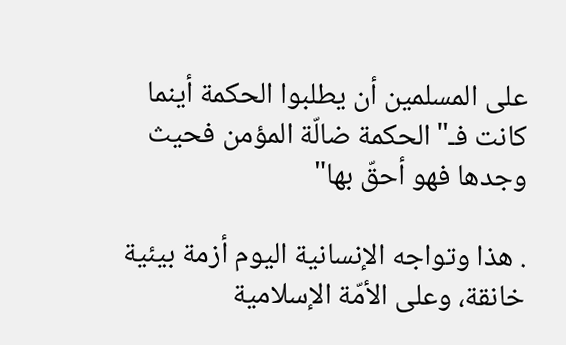على المسلمين أن يطلبوا الحكمة أينما كانت فـ"الحكمة ضالّة المؤمن فحيث وجدها فهو أحقّ بها"

. هذا وتواجه الإنسانية اليوم أزمة بيئية خانقة، وعلى الأمّة الإسلامية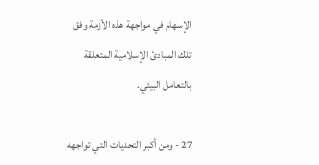الإسهام في مواجهة هذه الأزمة وفق تلك المبادئ الإسلامية المتعلقة بالتعامل البيئي.

27 - ومن أكبر التحديات التي تواجهه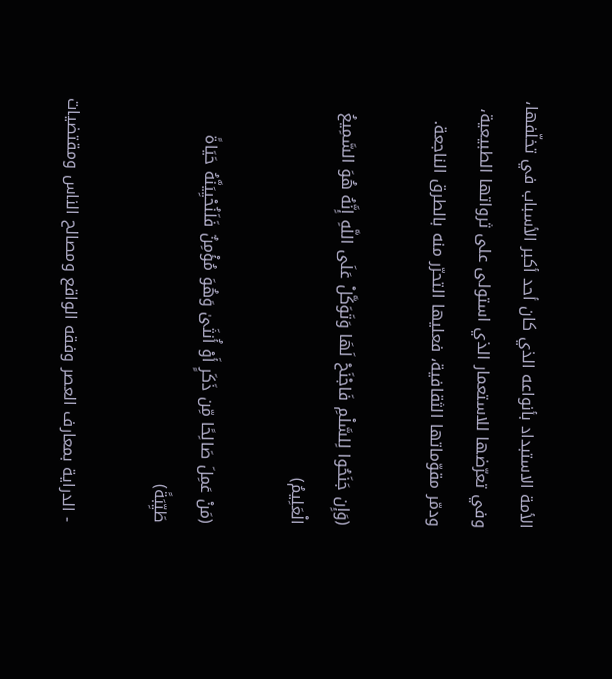الأمة الاستبداد بأنواعه الذي كان أحد أكبر الأسباب في تخلّفها، وفي تعرّضها للاستعمار الذي استولى على ثرواتها الطبيعية، ودمّر مقوّماتها الثقافية، فعليها التحرّر منه بالطرق الناجعة.

(وَإِن جَنَحُوا لِلسَّلْمِ فَاجْنَحْ لَهَا وَتَوَكَّلْ عَلَى اللَّهِ إِنَّهُ هُوَ السَّمِيعُ الْعَلِيمُ)

(مَنْ عَمِلَ صَالِحًا مِّن ذَكَرٍ أَوْ أُنثَىٰ وَهُوَ مُؤْمِنٌ فَلَنُحْيِيَنَّهُ حَيَاةً طَيِّبَةً)

- الدراية بمعارف العصر وفقه الواقع ومصالح الناس ومقتضيات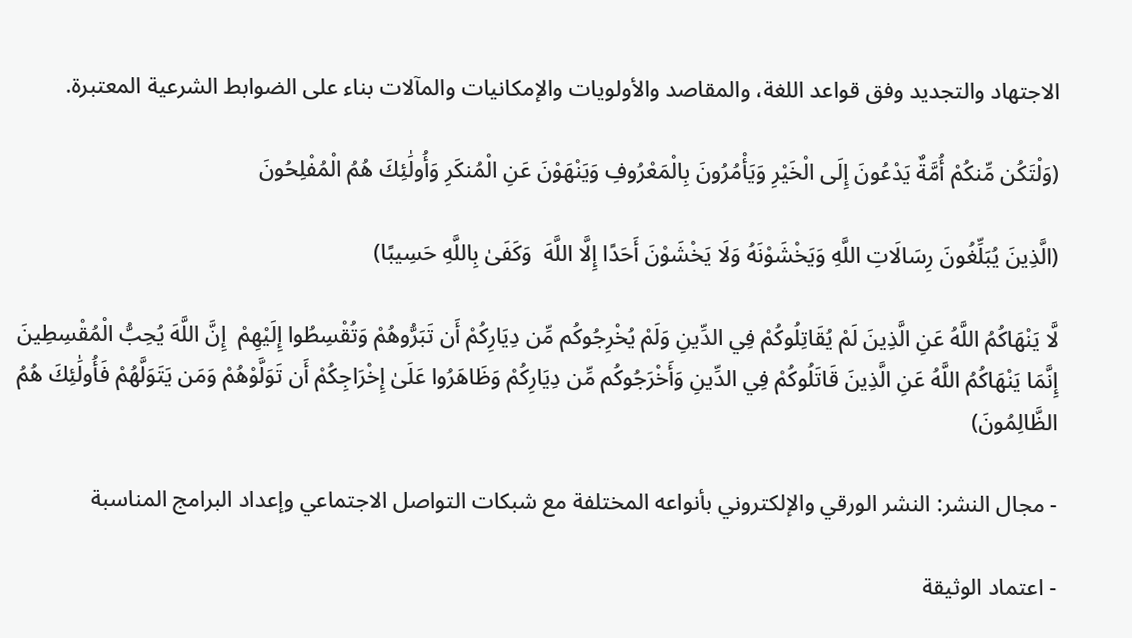الاجتهاد والتجديد وفق قواعد اللغة، والمقاصد والأولويات والإمكانيات والمآلات بناء على الضوابط الشرعية المعتبرة.

(وَلْتَكُن مِّنكُمْ أُمَّةٌ يَدْعُونَ إِلَى الْخَيْرِ وَيَأْمُرُونَ بِالْمَعْرُوفِ وَيَنْهَوْنَ عَنِ الْمُنكَرِ وَأُولَٰئِكَ هُمُ الْمُفْلِحُونَ

(الَّذِينَ يُبَلِّغُونَ رِسَالَاتِ اللَّهِ وَيَخْشَوْنَهُ وَلَا يَخْشَوْنَ أَحَدًا إِلَّا اللَّهَ  وَكَفَىٰ بِاللَّهِ حَسِيبًا)

لَّا يَنْهَاكُمُ اللَّهُ عَنِ الَّذِينَ لَمْ يُقَاتِلُوكُمْ فِي الدِّينِ وَلَمْ يُخْرِجُوكُم مِّن دِيَارِكُمْ أَن تَبَرُّوهُمْ وَتُقْسِطُوا إِلَيْهِمْ  إِنَّ اللَّهَ يُحِبُّ الْمُقْسِطِينَ إِنَّمَا يَنْهَاكُمُ اللَّهُ عَنِ الَّذِينَ قَاتَلُوكُمْ فِي الدِّينِ وَأَخْرَجُوكُم مِّن دِيَارِكُمْ وَظَاهَرُوا عَلَىٰ إِخْرَاجِكُمْ أَن تَوَلَّوْهُمْ وَمَن يَتَوَلَّهُمْ فَأُولَٰئِكَ هُمُ الظَّالِمُونَ)

- مجال النشر: النشر الورقي والإلكتروني بأنواعه المختلفة مع شبكات التواصل الاجتماعي وإعداد البرامج المناسبة

- اعتماد الوثيقة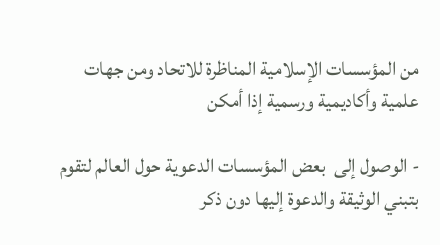من المؤسسات الإسلامية المناظرة للاتحاد ومن جهات علمية وأكاديمية ورسمية إذا أمكن

- الوصول إلى  بعض المؤسسات الدعوية حول العالم لتقوم بتبني الوثيقة والدعوة إليها دون ذكر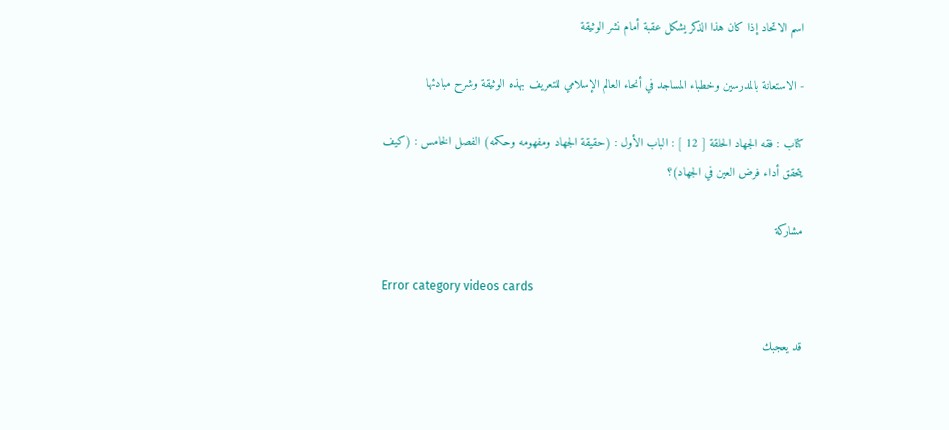اسم الاتحاد إذا كان هذا الذكر يشكل عقبة أمام نشر الوثيقة

- الاستعانة بالمدرسين وخطباء المساجد في أنحاء العالم الإسلامي للتعريف بهذه الوثيقة وشرح مبادئها

كتاب : فقه الجهاد الحلقة [ 12 ] : الباب الأول : (حقيقة الجهاد ومفهومه وحكمه) الفصل الخامس : (كيف يتحقق أداء فرض العين في الجهاد)؟

مشاركة

Error category videos cards

قد يعجبك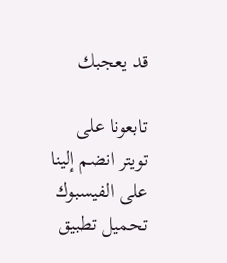قد يعجبك

تابعونا على تويتر انضم إلينا على الفيسبوك
تحميل تطبيق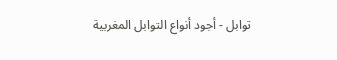توابل - أجود أنواع التوابل المغربية